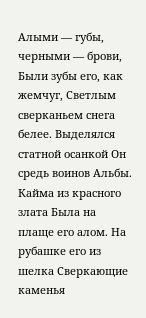Алыми — губы, черными — брови, Были зубы его, как жемчуг, Светлым сверканьем снега белее. Выделялся статной осанкой Он средь воинов Альбы. Кайма из красного злата Была на плаще его алом. На рубашке его из шелка Сверкающие каменья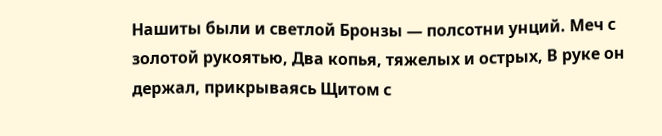Нашиты были и светлой Бронзы — полсотни унций. Меч с золотой рукоятью, Два копья, тяжелых и острых, В руке он держал, прикрываясь Щитом с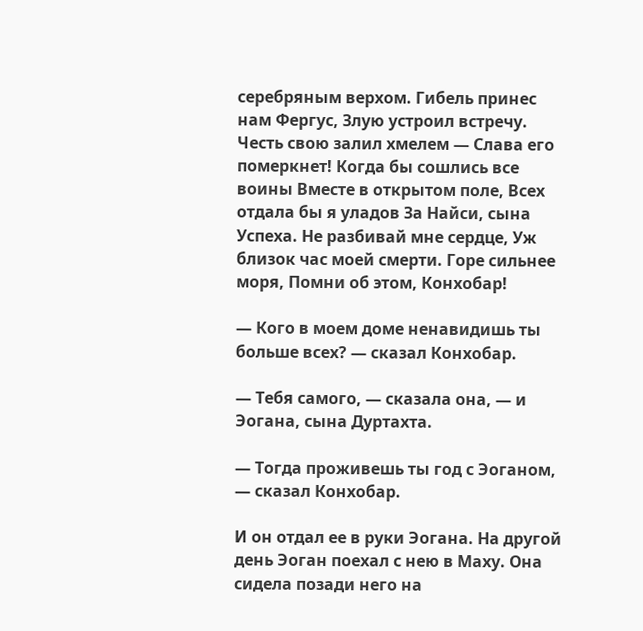серебряным верхом. Гибель принес нам Фергус, Злую устроил встречу. Честь свою залил хмелем — Слава его померкнет! Когда бы сошлись все воины Вместе в открытом поле, Всех отдала бы я уладов За Найси, сына Успеха. Не разбивай мне сердце, Уж близок час моей смерти. Горе сильнее моря, Помни об этом, Конхобар!

— Кого в моем доме ненавидишь ты больше всех? — сказал Конхобар.

— Тебя самого, — сказала она, — и Эогана, сына Дуртахта.

— Тогда проживешь ты год с Эоганом, — сказал Конхобар.

И он отдал ее в руки Эогана. На другой день Эоган поехал с нею в Маху. Она сидела позади него на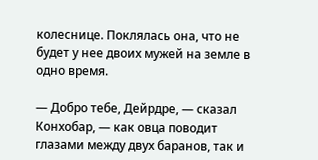колеснице. Поклялась она, что не будет у нее двоих мужей на земле в одно время.

— Добро тебе, Дейрдре, — сказал Конхобар, — как овца поводит глазами между двух баранов, так и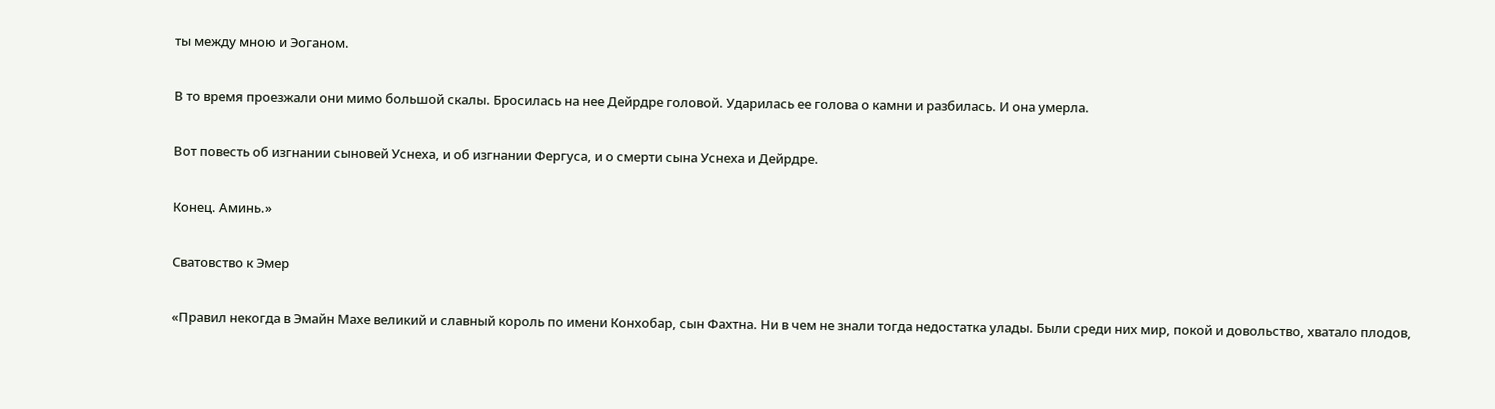ты между мною и Эоганом.

В то время проезжали они мимо большой скалы. Бросилась на нее Дейрдре головой. Ударилась ее голова о камни и разбилась. И она умерла.

Вот повесть об изгнании сыновей Уснеха, и об изгнании Фергуса, и о смерти сына Уснеха и Дейрдре.

Конец. Аминь.»

Сватовство к Эмер

«Правил некогда в Эмайн Махе великий и славный король по имени Конхобар, сын Фахтна. Ни в чем не знали тогда недостатка улады. Были среди них мир, покой и довольство, хватало плодов,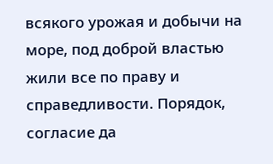всякого урожая и добычи на море, под доброй властью жили все по праву и справедливости. Порядок, согласие да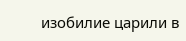изобилие царили в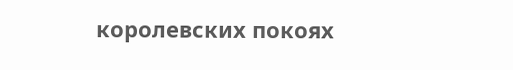королевских покоях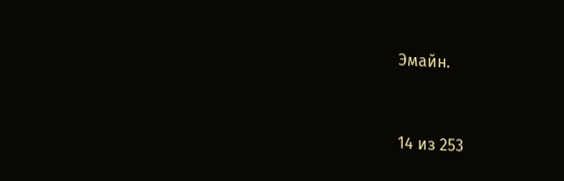Эмайн.



14 из 253